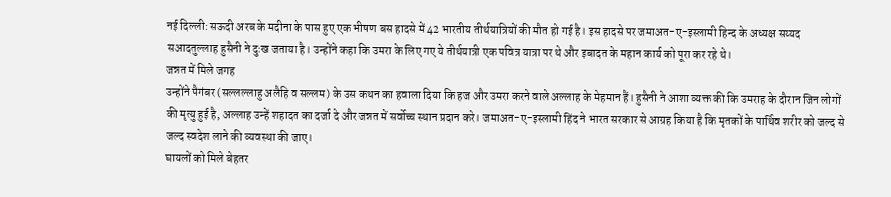नई दिल्ली: सऊदी अरब के मदीना के पास हुए एक भीषण बस हादसे में 42 भारतीय तीर्थयात्रियों की मौत हो गई है। इस हादसे पर जमाअत-ए-इस्लामी हिन्द के अध्यक्ष सय्यद सआदतुल्लाह हुसैनी ने दुःख जताया है। उन्होंने कहा कि उमरा के लिए गए ये तीर्थयात्री एक पवित्र यात्रा पर थे और इबादत के महान कार्य को पूरा कर रहे थे।
जन्नत में मिले जगह
उन्होंने पैगंबर (सल्लल्लाहु अलैहि व सल्लम) के उस कथन का हवाला दिया कि हज और उमरा करने वाले अल्लाह के मेहमान हैं। हुसैनी ने आशा व्यक्त की कि उमराह के दौरान जिन लोगों की मृत्यु हुई है, अल्लाह उन्हें शहादत का दर्जा दे और जन्नत में सर्वोच्च स्थान प्रदान करे। जमाअत-ए-इस्लामी हिंद ने भारत सरकार से आग्रह किया है कि मृतकों के पार्थिव शरीर को जल्द से जल्द स्वदेश लाने की व्यवस्था की जाए।
घायलों को मिले बेहतर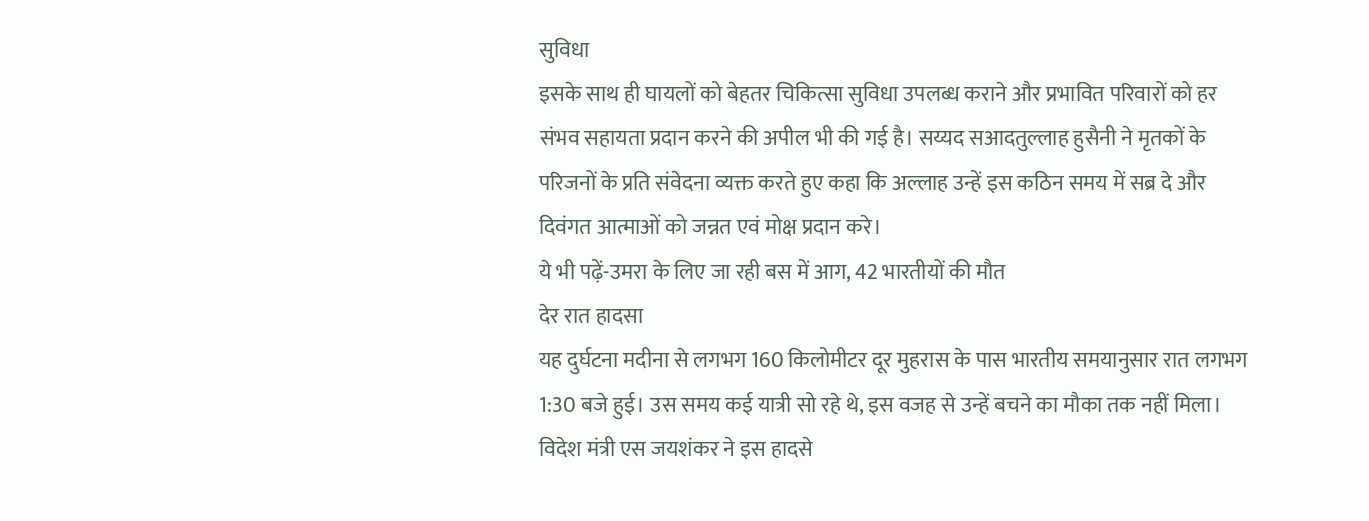सुविधा
इसके साथ ही घायलों को बेहतर चिकित्सा सुविधा उपलब्ध कराने और प्रभावित परिवारों को हर संभव सहायता प्रदान करने की अपील भी की गई है। सय्यद सआदतुल्लाह हुसैनी ने मृतकों के परिजनों के प्रति संवेदना व्यक्त करते हुए कहा कि अल्लाह उन्हें इस कठिन समय में सब्र दे और दिवंगत आत्माओं को जन्नत एवं मोक्ष प्रदान करे।
ये भी पढ़ें-उमरा के लिए जा रही बस में आग, 42 भारतीयों की मौत
देर रात हादसा
यह दुर्घटना मदीना से लगभग 160 किलोमीटर दूर मुहरास के पास भारतीय समयानुसार रात लगभग 1:30 बजे हुई। उस समय कई यात्री सो रहे थे, इस वजह से उन्हें बचने का मौका तक नहीं मिला। विदेश मंत्री एस जयशंकर ने इस हादसे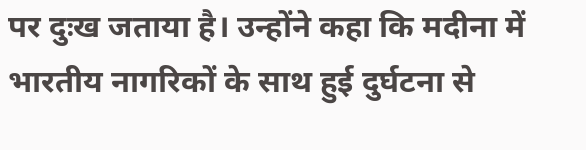पर दुःख जताया है। उन्होंने कहा कि मदीना में भारतीय नागरिकों के साथ हुई दुर्घटना से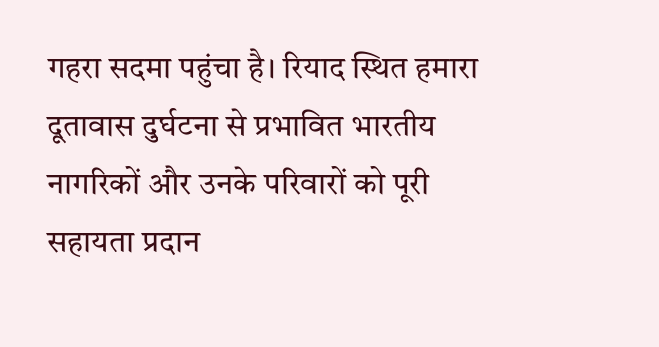गहरा सदमा पहुंचा है। रियाद स्थित हमारा दूतावास दुर्घटना से प्रभावित भारतीय नागरिकों और उनके परिवारों को पूरी सहायता प्रदान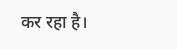कर रहा है।